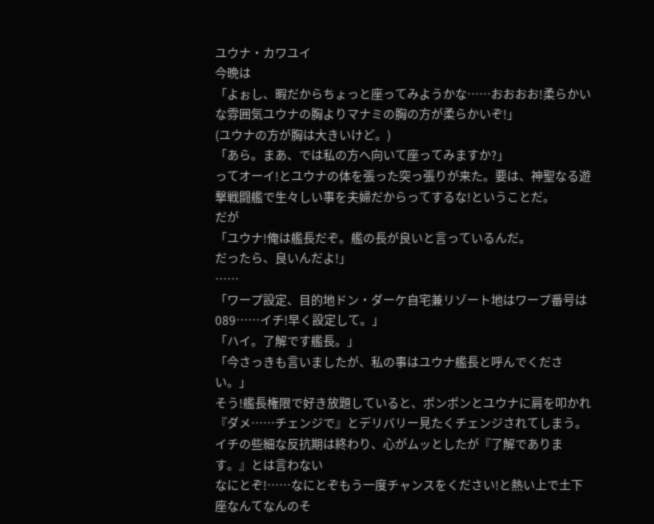ユウナ・カワユイ
今晩は
「よぉし、暇だからちょっと座ってみようかな……おおおお!柔らかいな雰囲気ユウナの胸よりマナミの胸の方が柔らかいぞ!」
(ユウナの方が胸は大きいけど。)
「あら。まあ、では私の方へ向いて座ってみますか?」
ってオーイ!とユウナの体を張った突っ張りが来た。要は、神聖なる遊撃戦闘艦で生々しい事を夫婦だからってするな!ということだ。
だが
「ユウナ!俺は艦長だぞ。艦の長が良いと言っているんだ。
だったら、良いんだよ!」
……
「ワープ設定、目的地ドン・ダーケ自宅兼リゾート地はワープ番号は089……イチ!早く設定して。」
「ハイ。了解です艦長。」
「今さっきも言いましたが、私の事はユウナ艦長と呼んでください。」
そう!艦長権限で好き放題していると、ポンポンとユウナに肩を叩かれ『ダメ……チェンジで』とデリバリー見たくチェンジされてしまう。
イチの些細な反抗期は終わり、心がムッとしたが『了解であります。』とは言わない
なにとぞ!……なにとぞもう一度チャンスをください!と熱い上で土下座なんてなんのそ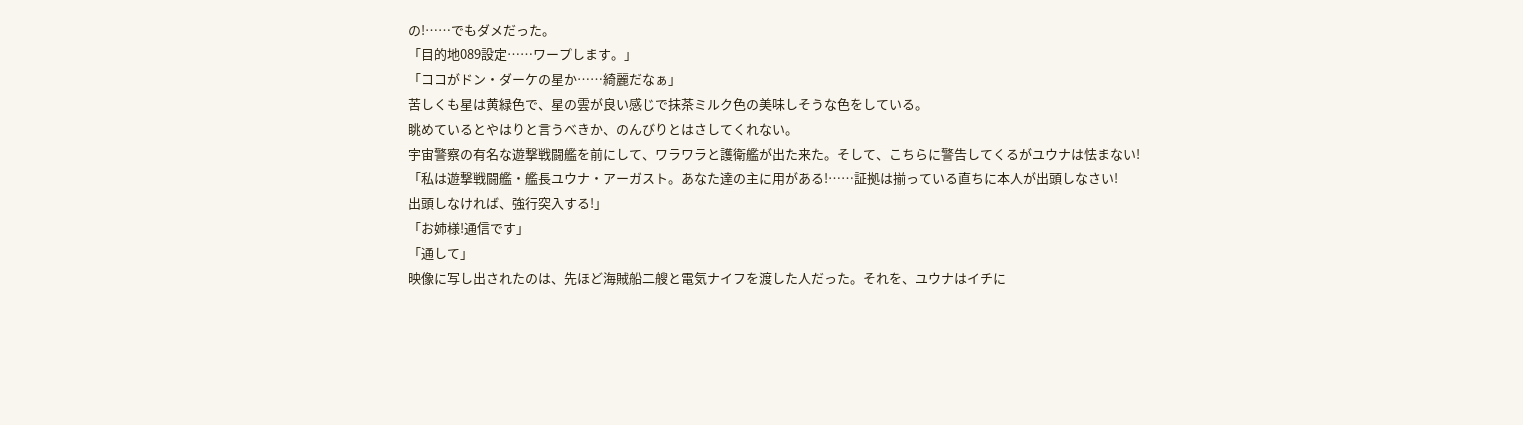の!……でもダメだった。
「目的地089設定……ワープします。」
「ココがドン・ダーケの星か……綺麗だなぁ」
苦しくも星は黄緑色で、星の雲が良い感じで抹茶ミルク色の美味しそうな色をしている。
眺めているとやはりと言うべきか、のんびりとはさしてくれない。
宇宙警察の有名な遊撃戦闘艦を前にして、ワラワラと護衛艦が出た来た。そして、こちらに警告してくるがユウナは怯まない!
「私は遊撃戦闘艦・艦長ユウナ・アーガスト。あなた達の主に用がある!……証拠は揃っている直ちに本人が出頭しなさい!
出頭しなければ、強行突入する!」
「お姉様!通信です」
「通して」
映像に写し出されたのは、先ほど海賊船二艘と電気ナイフを渡した人だった。それを、ユウナはイチに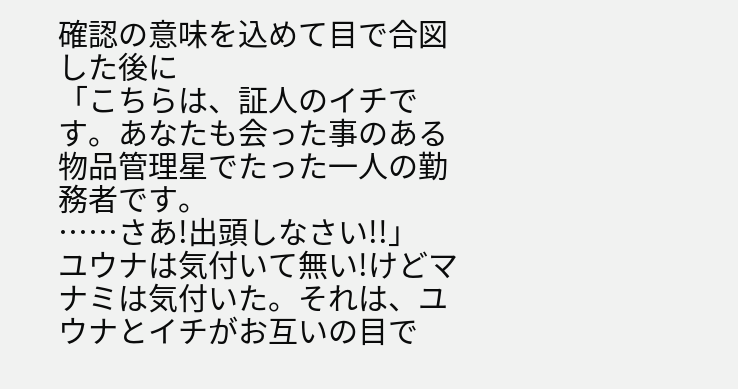確認の意味を込めて目で合図した後に
「こちらは、証人のイチです。あなたも会った事のある物品管理星でたった一人の勤務者です。
……さあ!出頭しなさい!!」
ユウナは気付いて無い!けどマナミは気付いた。それは、ユウナとイチがお互いの目で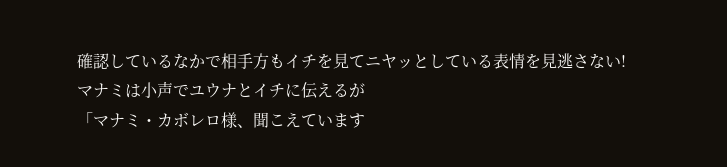確認しているなかで相手方もイチを見てニヤッとしている表情を見逃さない!
マナミは小声でユウナとイチに伝えるが
「マナミ・カボレロ様、聞こえています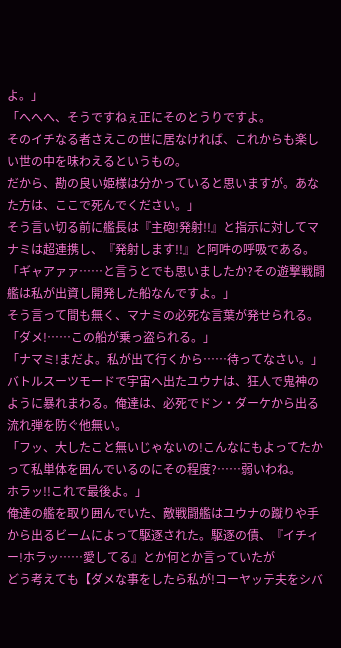よ。」
「へへへ、そうですねぇ正にそのとうりですよ。
そのイチなる者さえこの世に居なければ、これからも楽しい世の中を味わえるというもの。
だから、勘の良い姫様は分かっていると思いますが。あなた方は、ここで死んでください。」
そう言い切る前に艦長は『主砲!発射!!』と指示に対してマナミは超連携し、『発射します!!』と阿吽の呼吸である。
「ギャアァァ……と言うとでも思いましたか?その遊撃戦闘艦は私が出資し開発した船なんですよ。」
そう言って間も無く、マナミの必死な言葉が発せられる。
「ダメ!……この船が乗っ盗られる。」
「ナマミ!まだよ。私が出て行くから……待ってなさい。」
バトルスーツモードで宇宙へ出たユウナは、狂人で鬼神のように暴れまわる。俺達は、必死でドン・ダーケから出る流れ弾を防ぐ他無い。
「フッ、大したこと無いじゃないの!こんなにもよってたかって私単体を囲んでいるのにその程度?……弱いわね。
ホラッ!!これで最後よ。」
俺達の艦を取り囲んでいた、敵戦闘艦はユウナの蹴りや手から出るビームによって駆逐された。駆逐の債、『イチィー!ホラッ……愛してる』とか何とか言っていたが
どう考えても【ダメな事をしたら私が!コーヤッテ夫をシバ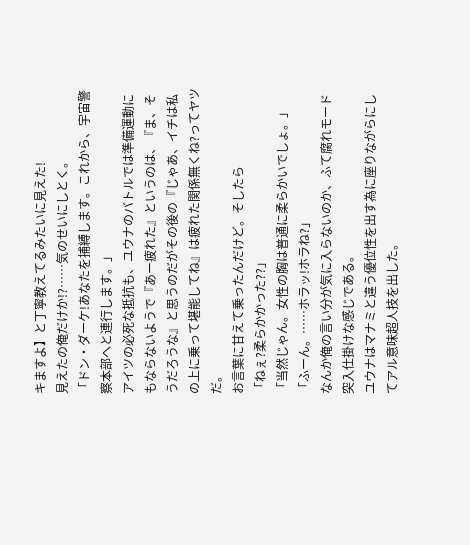キますよ】と丁寧教えてるみたいに見えた!
見えたの俺だけか!?……気のせいにしとく。
「ドン・ダーケ!あなたを捕縛します。これから、宇宙警察本部へと連行します。」
アイツの必死な抵抗も、ユウナのバトルでは準備運動にもならないようで『あー疲れた』というのは、『ま、そうだろうな』と思うのだがその後の『じゃあ、イチは私の上に乗って堪能してね』は疲れた関係無くね?ってヤツだ。
お言葉に甘えて乗ったんだけど。そしたら
「ねぇ?柔らかかった??」
「当然じゃん。女性の胸は普通に柔らかいでしょ。」
「ふーん。……ホラッ!ホラね?」
なんか俺の言い分が気に入らないのか、ふて腐れモード突入仕掛けな感じである。
ユウナはマナミと違う優位性を出す為に座りながらにしてアル意味超人技を出した。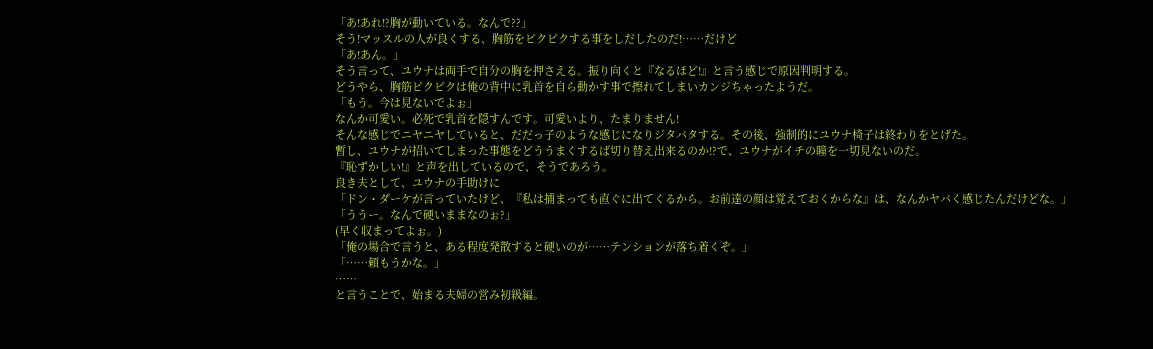「あ!あれ!?胸が動いている。なんで??」
そう!マッスルの人が良くする、胸筋をピクピクする事をしだしたのだ!……だけど
「あ!あん。」
そう言って、ユウナは両手で自分の胸を押さえる。振り向くと『なるほど!』と言う感じで原因判明する。
どうやら、胸筋ピクピクは俺の背中に乳首を自ら動かす事で擦れてしまいカンジちゃったようだ。
「もう。今は見ないでよぉ」
なんか可愛い。必死で乳首を隠すんです。可愛いより、たまりません!
そんな感じでニヤニヤしていると、だだっ子のような感じになりジタバタする。その後、強制的にユウナ椅子は終わりをとげた。
暫し、ユウナが招いてしまった事態をどううまくするば切り替え出来るのか!?で、ユウナがイチの瞳を一切見ないのだ。
『恥ずかしい!』と声を出しているので、そうであろう。
良き夫として、ユウナの手助けに
「ドン・ダーケが言っていたけど、『私は捕まっても直ぐに出てくるから。お前達の顔は覚えておくからな』は、なんかヤバく感じたんだけどな。」
「ううー。なんで硬いままなのぉ?」
(早く収まってよぉ。)
「俺の場合で言うと、ある程度発散すると硬いのが……テンションが落ち着くぞ。」
「……頼もうかな。」
……
と言うことで、始まる夫婦の営み初級編。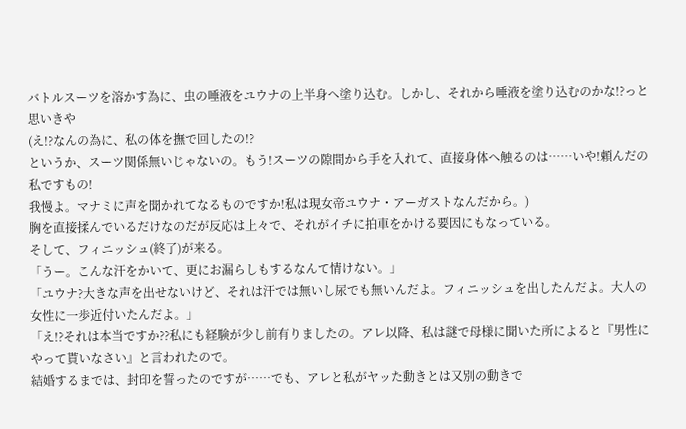バトルスーツを溶かす為に、虫の唾液をユウナの上半身へ塗り込む。しかし、それから唾液を塗り込むのかな!?っと思いきや
(え!?なんの為に、私の体を撫で回したの!?
というか、スーツ関係無いじゃないの。もう!スーツの隙間から手を入れて、直接身体へ触るのは……いや!頼んだの私ですもの!
我慢よ。マナミに声を聞かれてなるものですか!私は現女帝ユウナ・アーガストなんだから。)
胸を直接揉んでいるだけなのだが反応は上々で、それがイチに拍車をかける要因にもなっている。
そして、フィニッシュ(終了)が来る。
「うー。こんな汗をかいて、更にお漏らしもするなんて情けない。」
「ユウナ?大きな声を出せないけど、それは汗では無いし尿でも無いんだよ。フィニッシュを出したんだよ。大人の女性に一歩近付いたんだよ。」
「え!?それは本当ですか??私にも経験が少し前有りましたの。アレ以降、私は謎で母様に聞いた所によると『男性にやって貰いなさい』と言われたので。
結婚するまでは、封印を誓ったのですが……でも、アレと私がヤッた動きとは又別の動きで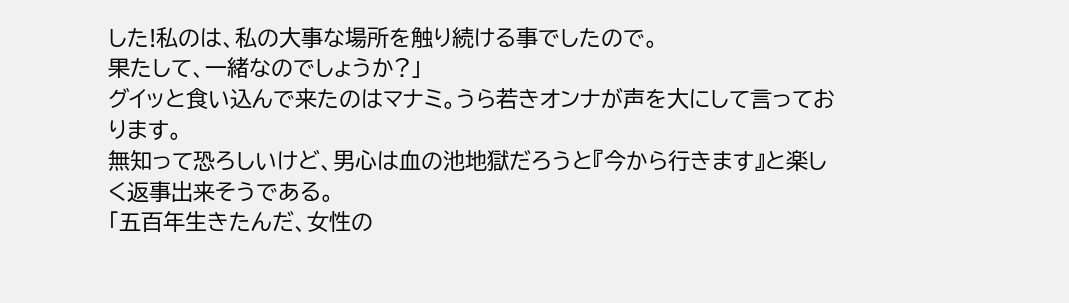した!私のは、私の大事な場所を触り続ける事でしたので。
果たして、一緒なのでしょうか?」
グイッと食い込んで来たのはマナミ。うら若きオンナが声を大にして言っております。
無知って恐ろしいけど、男心は血の池地獄だろうと『今から行きます』と楽しく返事出来そうである。
「五百年生きたんだ、女性の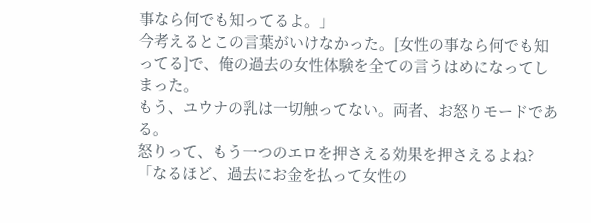事なら何でも知ってるよ。」
今考えるとこの言葉がいけなかった。[女性の事なら何でも知ってる]で、俺の過去の女性体験を全ての言うはめになってしまった。
もう、ユウナの乳は一切触ってない。両者、お怒りモードである。
怒りって、もう一つのエロを押さえる効果を押さえるよね?
「なるほど、過去にお金を払って女性の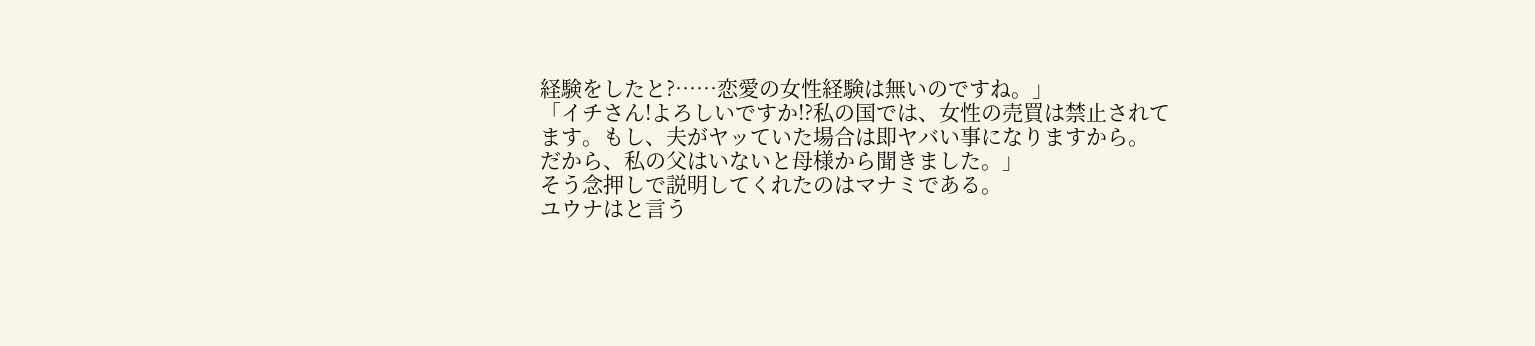経験をしたと?……恋愛の女性経験は無いのですね。」
「イチさん!よろしいですか!?私の国では、女性の売買は禁止されてます。もし、夫がヤッていた場合は即ヤバい事になりますから。
だから、私の父はいないと母様から聞きました。」
そう念押しで説明してくれたのはマナミである。
ユウナはと言う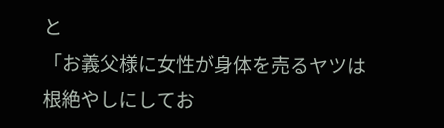と
「お義父様に女性が身体を売るヤツは根絶やしにしてお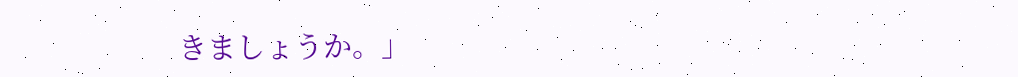きましょうか。」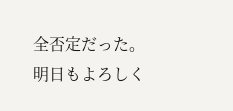全否定だった。
明日もよろしく